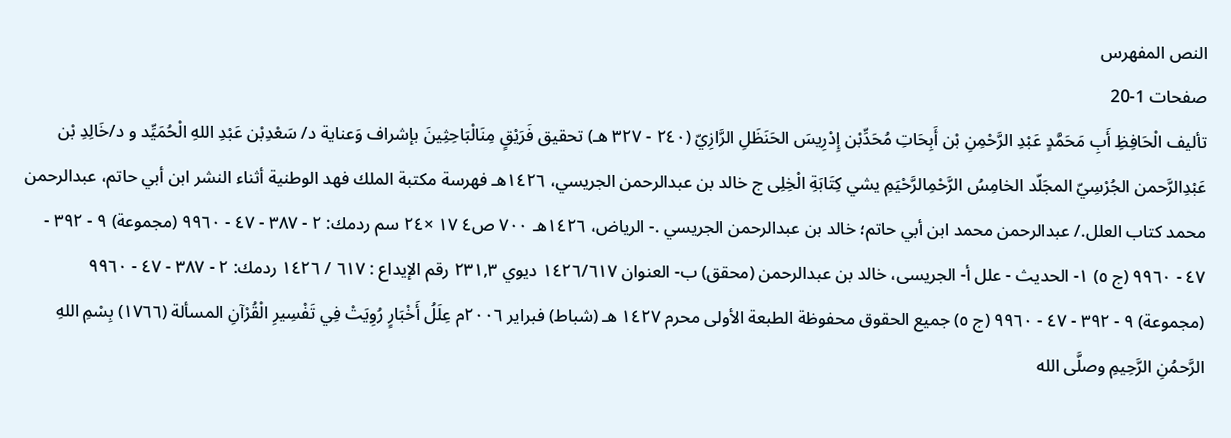النص المفهرس
صفحات 1-20
تأليف الْحَافِظِ أَبِ مَحَمَّدٍ عَبْدِ الرَّحْمِنِ بْن أَبِحَاتِ مُحَدِّبْن إِدْرِيسَ الحَنَظَلِ الرَّازِيّ (٢٤٠ - ٣٢٧ هـ) تحقيق فَرَيْقٍ مِنَالْبَاحِثِينَ بإشراف وَعناية د/ سَعْدِبْن عَبْدِ اللهِ الْحُمَيِّد و د/خَالِدِ بْن عَبْدِالرَّحمن الجُرْسِيّ المجَلّد الخامِسُ الرَّحْمِالرَّحْيَمِ يشي كِتَابَةِ الْخِلِى ج خالد بن عبدالرحمن الجريسي، ١٤٢٦هـ فهرسة مكتبة الملك فهد الوطنية أثناء النشر ابن أبي حاتم، عبدالرحمن محمد كتاب العلل./ عبدالرحمن محمد ابن أبي حاتم؛ خالد بن عبدالرحمن الجريسي .- الرياض، ١٤٢٦هـ ٧٠٠ ص٤ ١٧ ×٢٤ سم ردمك: ٢ - ٣٨٧ - ٤٧ - ٩٩٦٠ (مجموعة) ٩ - ٣٩٢ - ٤٧ - ٩٩٦٠ (ج ٥) ١- الحدیث - علل أ- الجريسى، خالد بن عبدالرحمن (محقق) ب- العنوان ١٤٢٦/٦١٧ دیوي ٢٣١,٣ رقم الإيداع : ٦١٧ / ١٤٢٦ ردمك: ٢ - ٣٨٧ - ٤٧ - ٩٩٦٠ (مجموعة) ٩ - ٣٩٢ - ٤٧ - ٩٩٦٠ (ج ٥) جميع الحقوق محفوظة الطبعة الأولى محرم ١٤٢٧ هـ (شباط) فبراير ٢٠٠٦م عِلَلُ أَخْبَارٍ رُوِيَتْ فِي تَفْسِيرِ الْقُرْآنِ المسألة (١٧٦٦) بِسْمِ اللهِ الرَّحمُنِ الرَّحِيمِ وصلَّى الله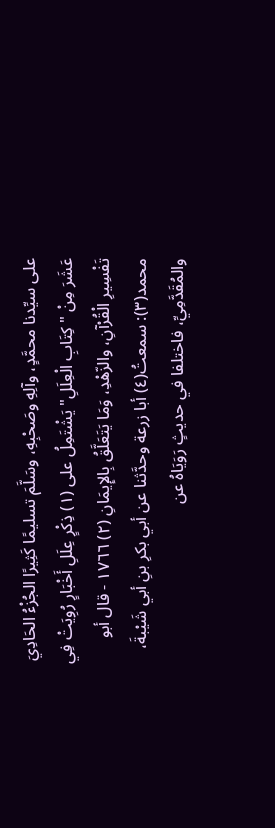على سيِّدنا محمَّدٍ، وآلِهِ وصَحْبِهِ، وسَلَّمَ تسليمًا كَثِيرًا الجُزْءُ الحَادِيَ عَشَرَ مِنْ "كِتَابِ الْعِلَلِ" يَشْتَمِلُ على (١) ذِكْرٍ عِلَلِ أَخْبَارٍ رُوِيَتْ فِي تَفْسِيرِ الْقُرْآنِ، والزّهْدِ، وَمَا يَتَعَلَّقُ بِالإِيمَانِ (٢) ١٧٦٦ - قال أبو محمد(٣): سمعتُ(٤) أبا زرعة وحدَّثنا عن أبي بكرِ بنِ أبي شَيْبةَ، والمُقَدَّمِيِّ، فاختلفا في حديثٍ رَوَيَاهُ عن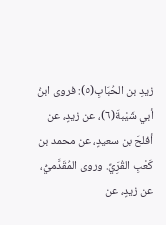زيدِ بن الحُبَابِ(٥): فروى ابنُ أبي شَيْبةَ(٦)، عن زيدٍ، عن أفلحَ بن سعيدٍ، عن محمد بن كَعْبِ القُرَِيِّ. وروى المُقَدَّميُّ، عن زيدٍ، عن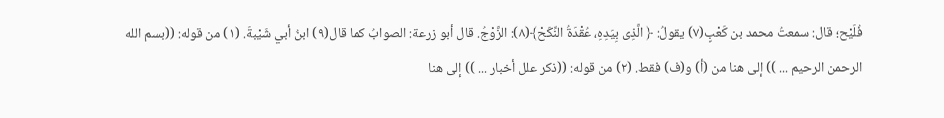فُلَيْح؛ قال: سمعتُ محمد بن كَعْبٍ(٧) يقولُ: ﴿ الَّذِى بِيَدِهِ، عُقْدَةُ النِّكَحْ﴾(٨): الزَّوْجُ. قال أبو زرعة: الصوابُ كما قال(٩) ابنُ أبي شَيْبةَ. (١) من قوله: ((بسم الله الرحمن الرحيم ... )) إلى هنا من (أ) و(ف) فقط. (٢) من قوله: ((ذكر علل أخبار ... )) إلى هنا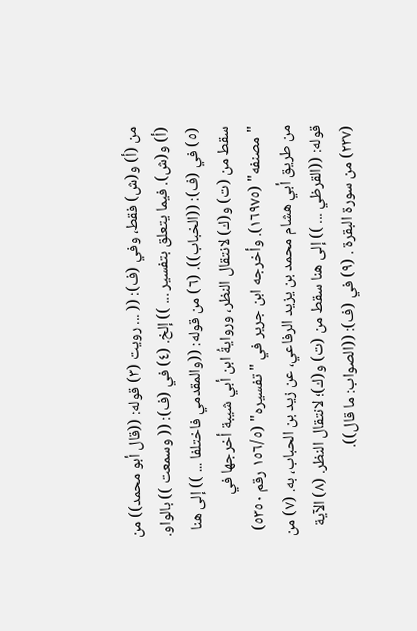من (أ) و(ش) فقط، وفي (ف): (( ... رويت (٣) قوله: ((قال أبو محمد)) من (أ) و(ش). فيما يتعلق بتفسير ... )) إلخ. (٤) في (ف): (( وسمعت )) بالواو. (٥) في (ف): ((الخباب)). (٦) من قوله: ((والمقدمي فاختلفا ... )) إلى هنا سقط من (ت) و(ك) لانتقال النظر، وروايةُ ابن أبي شيبة أخرجها في "مصنفه" (١٦٩٧٥). وأخرجه ابن جرير في "تفسيره" (١٥٦/٥ رقم ٥٣٥٠) من طريق أبي هشام محمد بن يزيد الرفاعي، عن زيد بن الحباب، به. (٧) من قوله: ((القرظي ... )) إلى هنا سقط من (ت) و(ك)؛ لانتقال النظر. (٨) الآية (٢٣٧) من سورة البقرة . (٩) في (ف): ((الصواب: ما قال)).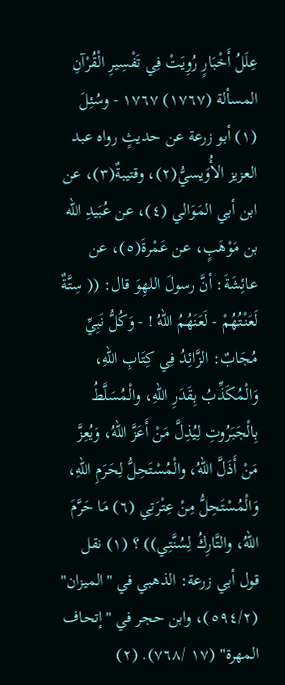عِلَلُ أَخْبَارٍ رُوِيَتْ فِي تَفْسِيرِ الْقُرْآنِ المسألة (١٧٦٧) ١٧٦٧ - وسُئِلَ (١) أبو زرعة عن حديثٍ رواه عبد العزيز الأُوَيسيُّ(٢)، وقتيبةٌ(٣)، عن ابن أبي المَوَالي (٤)، عن عُبَيدِ الله بن مَوْهَبٍ، عن عَمْرةَ(٥)، عن عائِشَةَ: أنَّ رسولَ اللهِوَ قال: (( سِتَّةٌ لَعَنْتُهُمْ - لَعَنَهُمُ اللهُ ! - وَكُلُّ نَبِيِّ مُجَابٌ: الزَّائِدُ فِي كِتَابِ اللهِ، وَالْمُكَذِّبُ بِقَدَرِ اللهِ، والْمُسَلَّطُ بِالْجَبَرُوتِ لِيُذِلَّ مَنْ أَعَزَّ اللهُ، وَيُعِزَّ مَنْ أَذَلَّ اللهُ، والْمُسْتَحِلُّ لِحَرَمِ اللهِ، وَالْمُسْتَحِلُّ مِنْ عِتْرَتِي (٦) مَا حَرَّمَ اللهُ، والتَّارِكُ لِسُنَّتِي)) ؟ (١) نقل قول أبي زرعة: الذهبي في "الميزان" (٥٩٤/٢)، وابن حجر في "إتحاف المهرة" (١٧ /٧٦٨). (٢)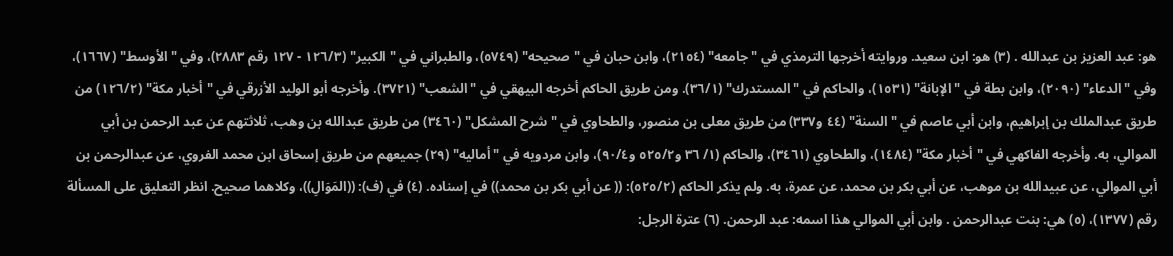هو: عبد العزيز بن عبدالله . (٣) هو: ابن سعيد. وروايته أخرجها الترمذي في " جامعه" (٢١٥٤)، وابن حبان في "صحيحه" (٥٧٤٩)، والطبراني في "الكبير" (١٢٦/٣ - ١٢٧ رقم ٢٨٨٣)، وفي "الأوسط" (١٦٦٧)، وفي "الدعاء" (٢٠٩٠)، وابن بطة في "الإبانة" (١٥٣١)، والحاكم في "المستدرك" (٣٦/١). ومن طريق الحاكم أخرجه البيهقي في "الشعب" (٣٧٢١). وأخرجه أبو الوليد الأزرقي في "أخبار مكة" (١٢٦/٢) من طريق عبدالملك بن إبراهيم، وابن أبي عاصم في "السنة" (٤٤ و٣٣٧) من طريق معلى بن منصور، والطحاوي في "شرح المشكل" (٣٤٦٠) من طريق عبدالله بن وهب، ثلاثتهم عن عبد الرحمن بن أبي الموالي، به. وأخرجه الفاكهي في "أخبار مكة" (١٤٨٤)، والطحاوي (٣٤٦١)، والحاكم (١/ ٣٦ و٥٢٥/٢ و٩٠/٤)، وابن مردويه في "أماليه" (٢٩) جميعهم من طريق إسحاق ابن محمد الفروي، عن عبدالرحمن بن أبي الموالي، عن عبيدالله بن موهب، عن أبي بكر بن محمد، عن عمرة، به. ولم يذكر الحاكم (٥٢٥/٢): (( عن أبي بكر بن محمد)) في إسناده. (٤) في (ف): ((المَوَالِ))، وكلاهما صحيح. انظر التعليق على المسألة رقم (١٣٧٧)، (٥) هي: بنت عبدالرحمن . وابن أبي الموالي هذا اسمه: عبد الرحمن. (٦) عترة الرجل: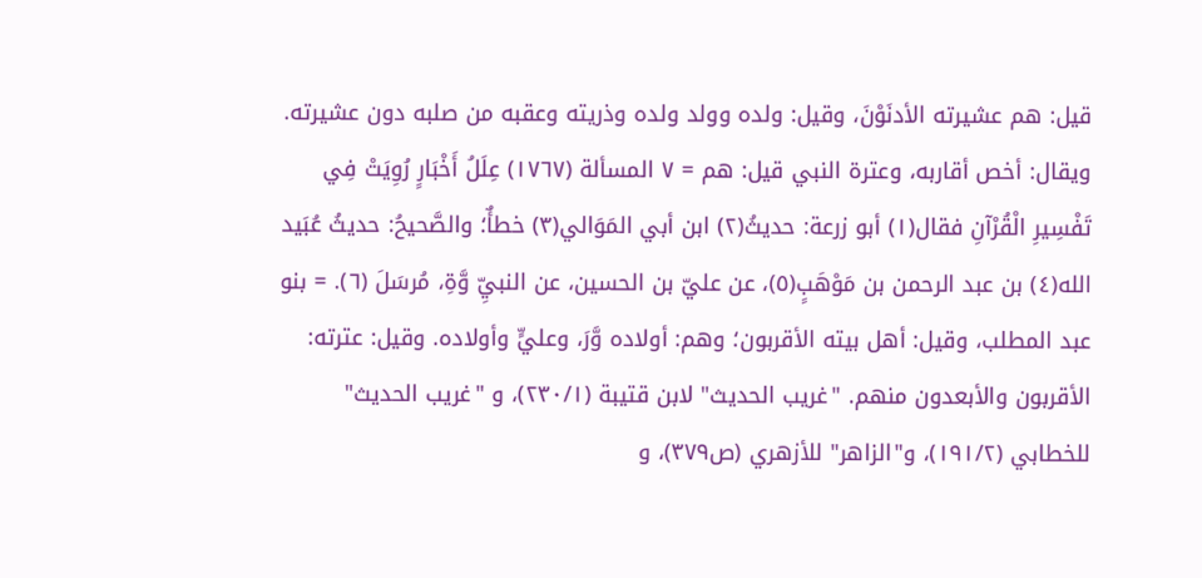قيل: هم عشيرته الأدنَوْنَ، وقيل: ولده وولد ولده وذريته وعقبه من صلبه دون عشيرته. ويقال: أخص أقاربه، وعترة النبي قيل: هم = ٧ المسألة (١٧٦٧) عِلَلُ أَخْبَارٍ رُوِيَتْ فِي تَفْسِيرِ الْقُرْآنِ فقال(١) أبو زرعة: حديثُ(٢) ابن أبي المَوَالي(٣) خطأٌ؛ والصَّحيحُ: حديثُ عُبَيد الله(٤) بن عبد الرحمن بن مَوْهَبٍ(٥)، عن عليّ بن الحسين، عن النبيِّ وَّةِ، مُرسَلَ (٦). = بنو عبد المطلب، وقيل: أهل بيته الأقربون؛ وهم: أولاده وَّرَ، وعليٍّ وأولاده. وقيل: عترته: الأقربون والأبعدون منهم. "غريب الحديث" لابن قتيبة (٢٣٠/١)، و "غريب الحديث" للخطابي (١٩١/٢)، و"الزاهر" للأزهري (ص٣٧٩)، و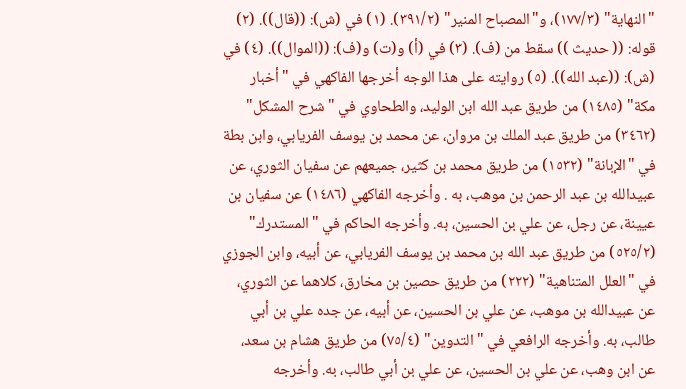"النهاية" (١٧٧/٣)، و"المصباح المنير" (٣٩١/٢). (١) في (ش): ((قال)). (٢) قوله: (( حديث )) سقط من (ف). (٣) في (أ) و(ت) و(ف): ((الموال)). (٤) في (ش): ((عبد الله)). (٥) روايته على هذا الوجه أخرجها الفاكهي في "أخبار مكة" (١٤٨٥) من طريق عبد الله ابن الوليد، والطحاوي في "شرح المشكل" (٣٤٦٢) من طريق عبد الملك بن مروان، عن محمد بن يوسف الفريابي، وابن بطة في "الإبانة" (١٥٣٢) من طريق محمد بن كثير، جميعهم عن سفيان الثوري، عن عبيدالله بن عبد الرحمن بن موهب، به . وأخرجه الفاكهي (١٤٨٦) عن سفيان بن عيينة، عن رجل، عن علي بن الحسين، به. وأخرجه الحاكم في "المستدرك" (٥٢٥/٢) من طريق عبد الله بن محمد بن يوسف الفريابي، عن أبيه، وابن الجوزي في "العلل المتناهية" (٢٢٢) من طريق حصين بن مخارق، كلاهما عن الثوري، عن عبيدالله بن موهب، عن علي بن الحسين، عن أبيه، عن جده علي بن أبي طالب، به. وأخرجه الرافعي في "التدوين" (٧٥/٤) من طريق هشام بن سعد، عن ابن وهب، عن علي بن الحسين، عن علي بن أبي طالب، به. وأخرجه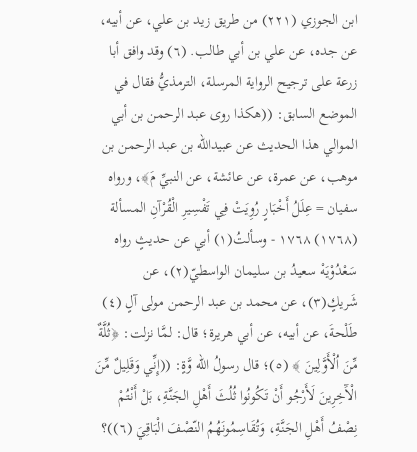ابن الجوزي (٢٢١) من طريق زيد بن علي، عن أبيه، عن جده، عن علي بن أبي طالب. (٦) وقد وافق أبا زرعة على ترجيح الرواية المرسلة، الترمذيُّ فقال في الموضع السابق: ((هكذا روى عبد الرحمن بن أبي الموالي هذا الحديث عن عبيدالله بن عبد الرحمن بن موهب، عن عمرة، عن عائشة، عن النبيِّ مَ﴾، ورواه سفيان = عِلَلُ أَخْبَارٍ رُوِيَتْ فِي تَفْسِيرِ الْقُرْآنِ المسألة (١٧٦٨) ١٧٦٨ - وسألتُ(١) أبي عن حديثٍ رواه سَعْدُوْيَهْ سعيدُ بن سليمان الواسطيّ(٢)، عن شَريكٍ(٣)، عن محمد بن عبد الرحمن مولى آلٍ (٤) طَلْحةَ، عن أبيه، عن أبي هريرة؛ قال: لمَّا نزلت: ﴿ثُلَّةٌ مِّنَ اُلْأَوَّلِينَ ﴾ (٥)؛ قال رسولُ الله وَّةٍ: ((إِنِّي وَقَلِيلٌ مِّنَ الْآَخِرِينَ لَأَرْجُو أَنْ تَكُونُوا ثُلُثَ أَهْلِ الجَنَّةِ، بَلْ أَنْتُمْ نِصْفُ أَهْلِ الجَنَّةِ، وَتُقَاسِمُونَهُمُ النّصْفَ الْبَاقِيَ (٦))؟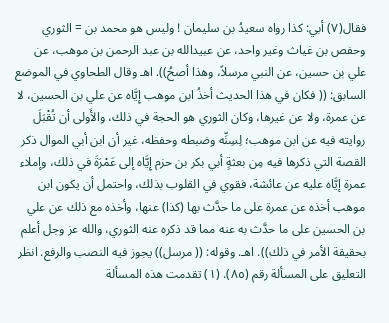فقال(٧) أبي: كذا رواه سعيدُ بن سليمان ! وليس هو محمد بن = الثوري وحفص بن غياث وغير واحد، عن عبيدالله بن عبد الرحمن بن موهب، عن علي بن حسين، عن النبي مرسلاً، وهذا أصحُ)). اهـ وقال الطحاوي في الموضع السابق: (( فكان في هذا الحديث أخذُ ابن موهب إِيَّاه عن علي بن الحسين، لا عن عمرة، ولا عن غيرها، وكان الثوري هو الحجة في ذلك، والأَولى أن تُقْبَلَ روايته فيه عن ابن موهب؛ لِسِنِّه وضبطه وحفظه، غير أن ابن أبي الموال ذكر القصة التي ذكرها فيه مِن بعثةٍ أبي بكر بن حزم إِيَّاه إلى عَمْرَةَ في ذلك، وإملاء عمرة إيَّاه عليه عن عائشة، فقوي في القلوب بذلك، واحتمل أن يكون ابن موهب أخذه عن عمرة على ما حدَّث بها (كذا) عنها، وأخذه مع ذلك عن علي بن الحسين على ما حدَّث به عنه مما قد ذكره عنه الثوري، والله عز وجل أعلم بحقيقة الأمر في ذلك)). اهـ. وقوله: (( مرسل)) يجوز فيه النصب والرفع. انظر التعليق على المسألة رقم (٨٥). (١) تقدمت هذه المسألة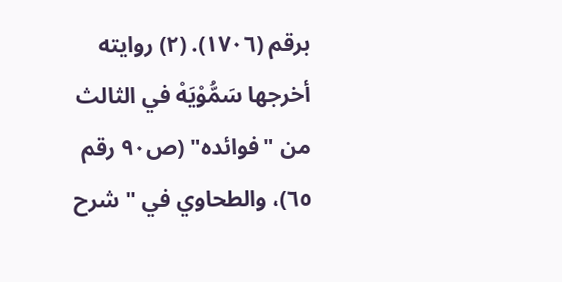برقم (١٧٠٦). (٢) روايته أخرجها سَمُّوْيَهْ في الثالث من "فوائده" (ص٩٠ رقم ٦٥)، والطحاوي في " شرح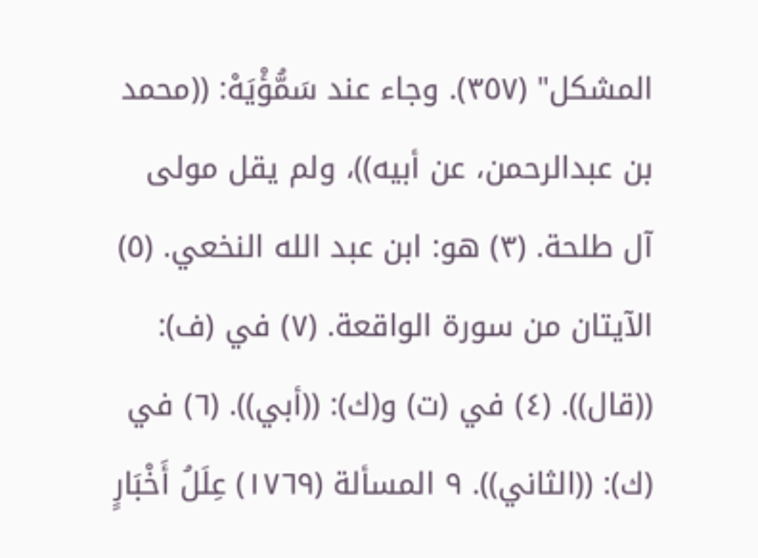المشكل" (٣٥٧). وجاء عند سَمُّؤْيَهْ: ((محمد بن عبدالرحمن، عن أبيه))، ولم يقل مولى آل طلحة. (٣) هو: ابن عبد الله النخعي. (٥) الآيتان من سورة الواقعة. (٧) في (ف): ((قال)). (٤) في (ت) و(ك): ((أبي)). (٦) في (ك): ((الثاني)). ٩ المسألة (١٧٦٩) عِلَلُ أَخْبَارٍ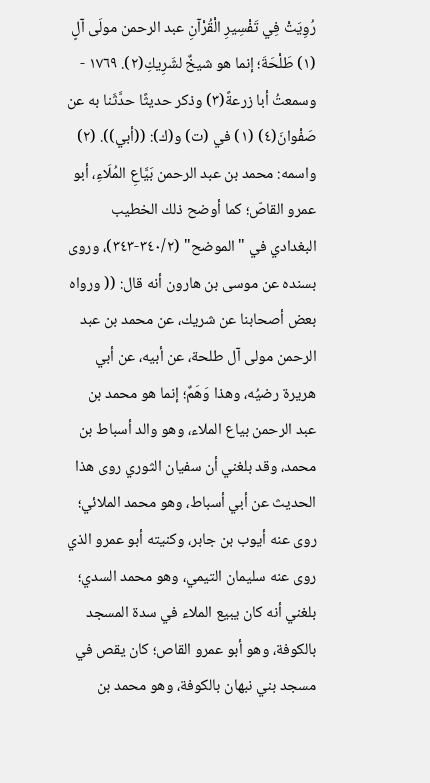رُوِيَتْ فِي تَفْسِيرِ الْقُرْآنِ عبد الرحمن مولَى آلٍ (١) طَلْحَةَ؛ إنما هو شيخٌ لشَرِيكِ(٢). ١٧٦٩ - وسمعتُ أبا زرعةً(٣) وذكر حديثًا حدَّثَنا به عن صَفْوانَ(٤) (١) في (ت) و(ك): ((أبي)). (٢) واسمه: محمد بن عبد الرحمن بَيَّاعِ المُلَاءِ، أبو عمرو القاصّ؛ كما أوضح ذلك الخطيب البغدادي في "الموضح" (٣٤٠/٢-٣٤٣)، وروى بسنده عن موسى بن هارون أنه قال: (( ورواه بعض أصحابنا عن شريك، عن محمد بن عبد الرحمن مولى آل طلحة، عن أبيه، عن أبي هريرة رضيُه، وهذا وَهَمٌ؛ إنما هو محمد بن عبد الرحمن بياع الملاء، وهو والد أسباط بن محمد، وقد بلغني أن سفيان الثوري روى هذا الحديث عن أبي أسباط، وهو محمد الملائي؛ روى عنه أيوب بن جابر، وكنيته أبو عمرو الذي روى عنه سليمان التيمي، وهو محمد السدي؛ بلغني أنه كان يبيع الملاء في سدة المسجد بالكوفة، وهو أبو عمرو القاص؛ كان يقص في مسجد بني نبهان بالكوفة، وهو محمد بن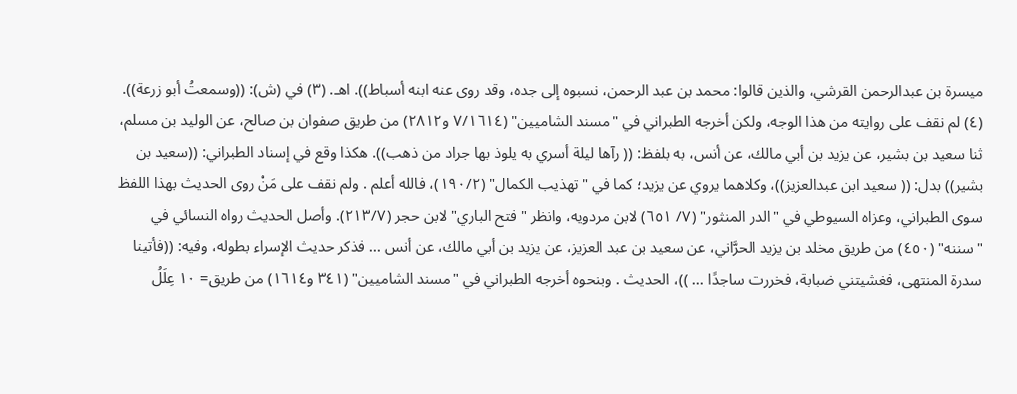ميسرة بن عبدالرحمن القرشي، والذين قالوا: محمد بن عبد الرحمن، نسبوه إلى جده، وقد روى عنه ابنه أسباط)). اهـ. (٣) في (ش): ((وسمعتُ أبو زرعة)). (٤) لم نقف على روايته من هذا الوجه، ولكن أخرجه الطبراني في "مسند الشاميين" (٧/١٦١٤ و٢٨١٢) من طريق صفوان بن صالح، عن الوليد بن مسلم، ثنا سعيد بن بشير، عن يزيد بن أبي مالك، عن أنس، به بلفظ: (( رآها ليلة أسري به يلوذ بها جراد من ذهب)). هكذا وقع في إسناد الطبراني: ((سعيد بن بشير)) بدل: (( سعيد ابن عبدالعزيز))، وكلاهما يروي عن يزيد؛ كما في "تهذيب الكمال" (١٩٠/٢)، فالله أعلم . ولم نقف على مَنْ روى الحديث بهذا اللفظ سوى الطبراني، وعزاه السيوطي في "الدر المنثور" (٧/ ٦٥١) لابن مردويه، وانظر " فتح الباري" لابن حجر (٢١٣/٧). وأصل الحديث رواه النسائي في "سننه" (٤٥٠) من طريق مخلد بن يزيد الحرَّاني، عن سعيد بن عبد العزيز، عن يزيد بن أبي مالك، عن أنس ... فذكر حديث الإسراء بطوله، وفيه: ((فأتينا سدرة المنتهى، فغشيتني ضبابة، فخررت ساجدًا ... ))، الحديث . وبنحوه أخرجه الطبراني في "مسند الشاميين" (٣٤١ و١٦١٤) من طريق= ١٠ عِلَلُ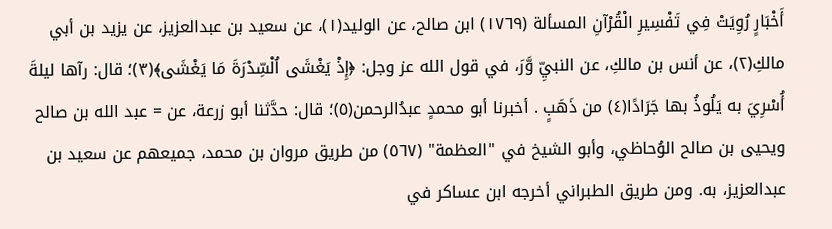أَخْبَارٍ رُوِيَتْ فِي تَفْسِيرِ الْقُرْآنِ المسألة (١٧٦٩) ابن صالح، عن الوليد(١)، عن سعيد بن عبدالعزيز، عن يزيد بن أبي مالكِ(٢)، عن أنس بن مالكِ، عن النبيِّ وَّرَ، في قول الله عز وجل: ﴿إِذْ يَغْشَى اُلْسِّدْرَةَ مَا يَغْشَى﴾(٣)؛ قال: رآها ليلةَ أُسْرِيَ به يَلُوذُ بها جَرَادًا(٤) من ذَهَبٍ . أخبرنا أبو محمدٍ عبدُالرحمن(٥)؛ قال: حدَّثنا أبو زرعة، عن = عبد الله بن صالح ويحيى بن صالح الوُحاظي، وأبو الشيخ في "العظمة" (٥٦٧) من طريق مروان بن محمد، جميعهم عن سعيد بن عبدالعزيز، به. ومن طريق الطبراني أخرجه ابن عساكر في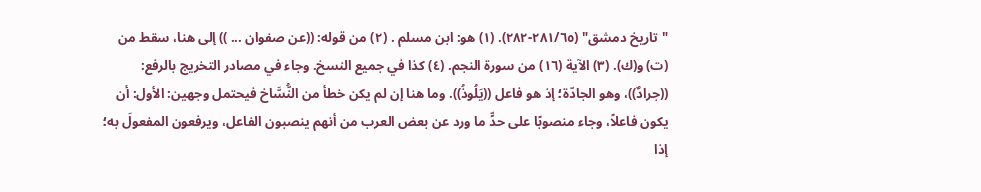"تاريخ دمشق" (٢٨١/٦٥-٢٨٢). (١) هو: ابن مسلم . (٢) من قوله: ((عن صفوان ... )) إلى هنا، سقط من (ت) و(ك). (٣) الآية (١٦) من سورة النجم. (٤) كذا في جميع النسخ. وجاء في مصادر التخريج بالرفع: ((جرادٌ))، وهو الجادّة؛ إذ هو فاعل ((يَلُوذُ)). وما هنا إن لم يكن خطأ من النُّسَّاخ فيحتمل وجهين: الأول: أن يكون فاعلاً، وجاء منصوبًا على حدٍّ ما ورد عن بعض العرب من أنهم ينصبون الفاعل، ويرفعون المفعولَ به؛ إذا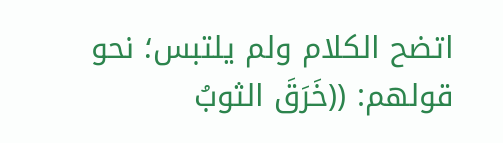اتضح الكلام ولم يلتبس؛ نحو قولهم: ((خَرَقَ الثوبُ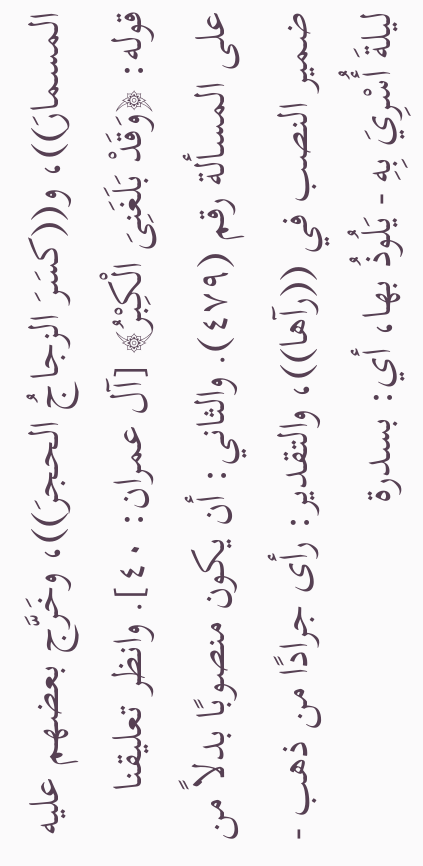المسمارَ))، و((كسَرَ الزجاجُ الحجرَ))، وخَرَّج بعضهم عليه قوله: ﴿وَقَدْ بَلَغَنِىَ الْكِبْرُ﴾ [آل عمران: ٤٠]. وانظر تعليقنا على المسألة رقم (٤٧٩). والثاني: أن يكون منصوبًا بدلاً من ضمير النصب في ((رآها))، والتقدير: رأى جرادًا من ذهب - ليلةَ أُسْرِيَ بِهِ - يَلُوذُ بها، أي: بسدرة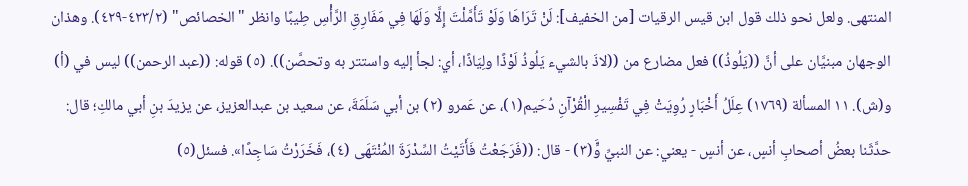المنتهى. ولعل نحو ذلك قول ابن قيس الرقيات [من الخفيف]: لَنْ تَرَاهَا وَلَوْ تَأَمَّلْتَ إِلَّا وَلَهَا فِي مَفَارِقِ الرَّأْسِ طِيبًا وانظر "الخصائص" (٤٢٣/٢-٤٢٩). وهذان الوجهان مبنيَّان على أنَّ ((يَلُوذُ)) فعل مضارع من ((لاذَ بالشيء يَلُوذُ لَوْذًا ولِيَاذًا، أي: لجأ إليه واستتر به وتحصَّن)). (٥) قوله: ((عبد الرحمن)) ليس في (أ) و(ش). ١١ المسألة (١٧٦٩) عِلَلُ أَخْبَارٍ رُوِيَتْ فِي تَفْسِيرِ الْقُرْآنِ دُحَيم(١)، عن عَمرو (٢) بن أبي سَلَمَةَ، عن سعيد بن عبدالعزيز، عن يزيدَ بنِ أبي مالكِ؛ قال: حدَّثَنا بعضُ أصحابِ أنسٍ، عن أنسٍ - يعني: عن النبيِّ وٍَّ(٣) - قال: ((فَرَجَعْتُ فَأَتَيْتُ السِّدْرَةَ المُنْتَهَى (٤)، فَخَرَرْتُ سَاجِدًا». فسئل(٥)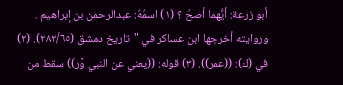أبو زرعة: أيُّهما أصحُ ؟ (١) اسمُهُ: عبدالرحمن بن إبراهيم . وروايته أخرجها ابن عساكر في "تاريخ دمشق (٢٨٢/٦٥). (٢) في (ك): ((عمر)). (٣) قوله: ((يعني عن النبي وَّر)) سقط من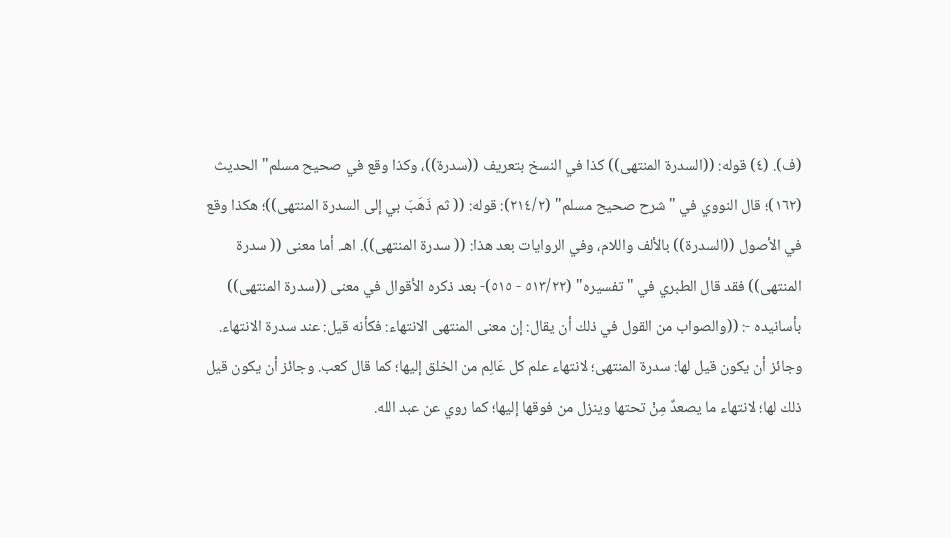(ف). (٤) قوله: ((السدرة المنتهى)) كذا في النسخ بتعريف ((سدرة))، وكذا وقع في صحيح مسلم" الحديث (١٦٢)؛ قال النووي في "شرح صحيح مسلم" (٢١٤/٢): قوله: (( ثم ذَهَبَ بي إلى السدرة المنتهى))؛ هكذا وقع في الأصول ((السدرة)) بالألف واللام، وفي الروايات بعد هذا: (( سدرة المنتهى)). اهـ. أما معنى (( سدرة المنتهى)) فقد قال الطبري في "تفسيره" (٥١٣/٢٢ - ٥١٥)- بعد ذكره الأقوال في معنى ((سدرة المنتهى)) بأسانيده -: ((والصواب من القول في ذلك أن يقال: إن معنى المنتهى الانتهاء: فكأنه قيل: عند سدرة الانتهاء. وجائز أن يكون قيل لها: سدرة المنتهى؛ لانتهاء علم كل عَالِم من الخلق إليها؛ كما قال كعب. وجائز أن يكون قيل ذلك لها؛ لانتهاء ما يصعدٌ مِنْ تحتها وينزل من فوقها إليها؛ كما روي عن عبد الله.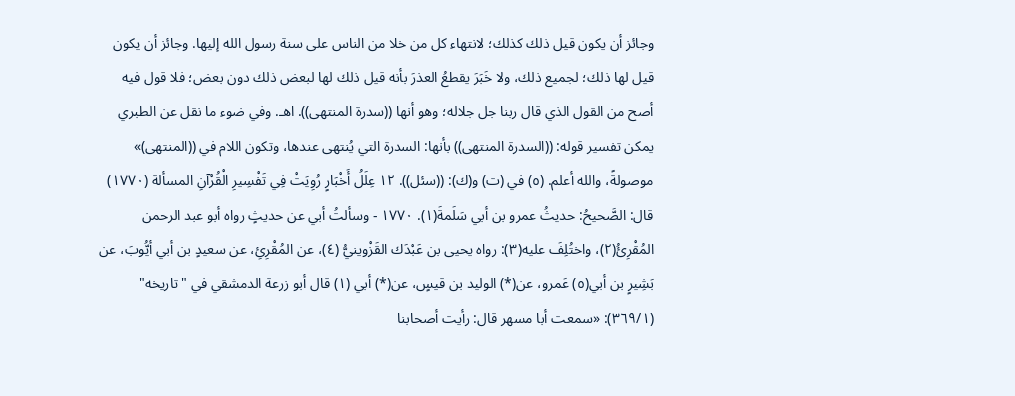وجائز أن يكون قيل ذلك كذلك؛ لانتهاء كل من خلا من الناس على سنة رسول الله إليها. وجائز أن يكون قيل لها ذلك؛ لجميع ذلك، ولا خَبَرَ يقطعُ العذرَ بأنه قيل ذلك لها لبعض ذلك دون بعض؛ فلا قول فيه أصح من القول الذي قال ربنا جل جلاله؛ وهو أنها ((سدرة المنتهى)). اهـ. وفي ضوء ما نقل عن الطبري يمكن تفسير قوله: ((السدرة المنتهى)) بأنها: السدرة التي يُنتهى عندها، وتكون اللام في ((المنتهى)» موصولةً، والله أعلم. (٥) في (ت) و(ك): ((سئل)). ١٢ عِلَلُ أَخْبَارٍ رُوِيَتْ فِي تَفْسِيرِ الْقُرْآنِ المسألة (١٧٧٠) قال: الصَّحيحُ: حديثُ عمرو بن أبي سَلَمةَ(١). ١٧٧٠ - وسألتُ أبي عن حديثٍ رواه أبو عبد الرحمن المُقْرِئُ(٢)، واختُلِفَ عليه(٣): رواه يحيى بن عَبْدَك القَزْوينيُّ (٤)، عن المُقْرِئِ، عن سعيدٍ بن أبي أيُّوبَ، عن بَشِيرٍ بن أبي(٥) عَمرو، عن(*) الوليد بن قيسٍ، عن(*) أبي (١) قال أبو زرعة الدمشقي في "تاريخه" (٣٦٩/١): «سمعت أبا مسهر قال: رأيت أصحابنا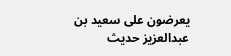يعرضون على سعيد بن عبدالعزيز حديث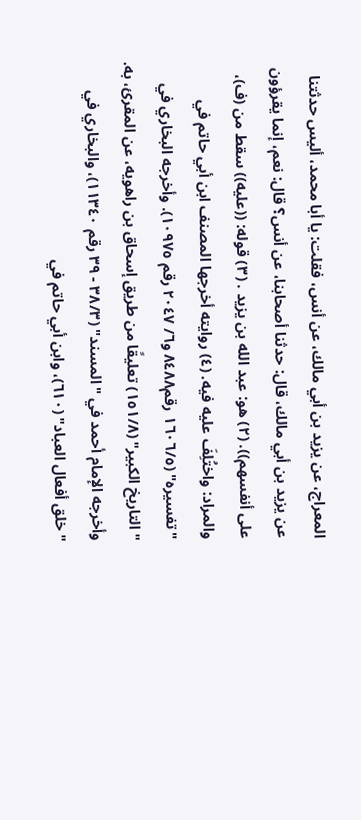المعراج، عن يزيد بن أبي مالك، عن أنس، فقلت: يا أبا محمد، أليس حدثتنا عن يزيد بن أبي مالك، قال: حدثنا أصحابنا، عن أنس؟ قال: نعم، إنما يقرؤون على أنفسهم)). (٢) هو: عبد الله بن يزيد . (٣) قوله: ((عليه)) سقط من (ف)، والمراد: واختُلِفَ عليه فيه. (٤) روايته أخرجها المصنف ابن أبي حاتم في "تفسيره" (١٦٠٦/٥ رقم٨٤٨٨ و٦/ ٢٠٤٧ رقم ١٠٩٧٥). وأخرجه البخاري في "التاريخ الكبير" (١٥١/٨) تعليقًا من طريق إسحاق بن راهويه، عن المقرئ، به. وأخرجه الإمام أحمد في "المسند" (٣٨/٣ - ٣٩ رقم ١١٣٤٠)، والبخاري في "خلق أفعال العباد" (٦١٠)، وابن أبي حاتم في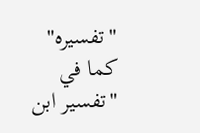"تفسيره" كما في "تفسير ابن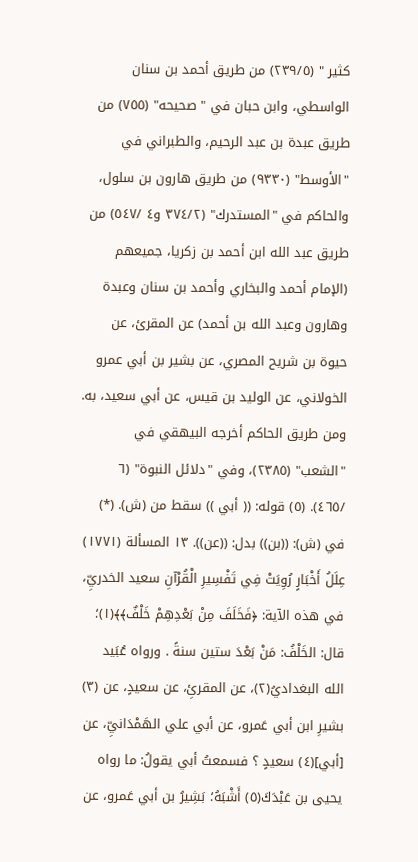كثير " (٢٣٩/٥) من طريق أحمد بن سنان الواسطي، وابن حبان في " صحيحه" (٧٥٥) من طريق عبدة بن عبد الرحيم، والطبراني في "الأوسط" (٩٣٣٠) من طريق هارون بن سلول، والحاكم في "المستدرك" (٣٧٤/٢ و٤ /٥٤٧) من طريق عبد الله ابن أحمد بن زكريا، جميعهم (الإمام أحمد والبخاري وأحمد بن سنان وعبدة وهارون وعبد الله بن أحمد) عن المقرئ، عن حيوة بن شريح المصري، عن بشير بن أبي عمرو الخولاني، عن الوليد بن قيس، عن أبي سعيد، به. ومن طريق الحاكم أخرجه البيهقي في "الشعب" (٢٣٨٥)، وفي "دلائل النبوة" (٦ /٤٦٥). (٥) قوله: (( أبي )) سقط من (ش). (*) في (ش): ((بن)) بدل: ((عن)). ١٣ المسألة (١٧٧١) عِلَلُ أَخْبَارٍ رُوِيَتْ فِي تَفْسِيرِ الْقُرْآنِ سعيد الخدريِّ، في هذه الآية: ﴿فَخَلَفَ مِنْ بَعْدِهِمْ خَلْفٌ﴾﴾(١)؛ قال: الخَلْفُ: مَنْ بَعْدَ ستين سنةً . ورواه عُبَيد الله البغداديُ(٢)، عن المقرئِ، عن سعيدٍ، عن (٣) بشيرِ ابن أبي عَمرو، عن أبي علي الهَمْدَانيِّ، عن [أبي](٤) سعيدٍ ؟ فسمعتُ أبي يقولُ: ما رواه يحيى بن عَبْدَكَ(٥) أَشْبَهُ؛ بَشِيرُ بن أبي عَمرو، عن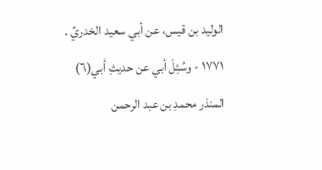الوليد بن قيس، عن أبي سعيد الخدريِّ . ١٧٧١ - وسُئِلَ أبي عن حديثِ أبي(٦) المنذر محمدِ بن عبد الرحمن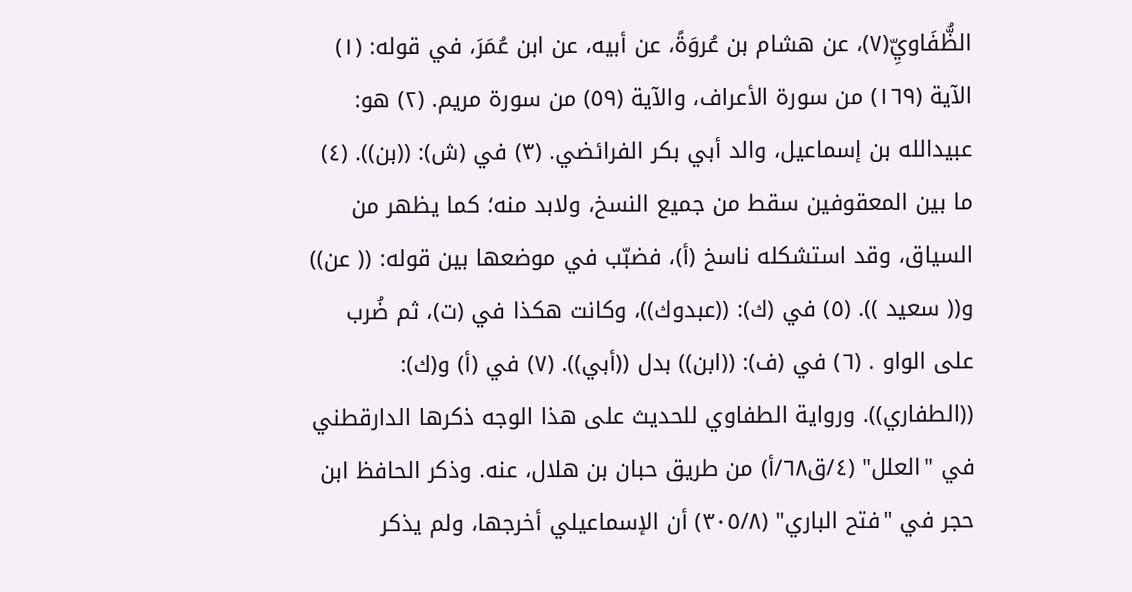الظُّفَاويِّ(٧)، عن هشام بن عُروَةً، عن أبيه، عن ابن عُمَرَ، في قوله: (١) الآية (١٦٩) من سورة الأعراف، والآية (٥٩) من سورة مريم. (٢) هو: عبيدالله بن إسماعيل، والد أبي بكر الفرائضي. (٣) في (ش): ((بن)). (٤) ما بين المعقوفين سقط من جميع النسخ، ولابد منه؛ كما يظهر من السياق، وقد استشكله ناسخ (أ)، فضبّب في موضعها بين قوله: (( عن)) و(( سعيد )). (٥) في (ك): ((عبدوك))، وكانت هكذا في (ت)، ثم ضُرب على الواو . (٦) في (ف): ((ابن)) بدل ((أبي)). (٧) في (أ) و(ك): ((الطفاري)). ورواية الطفاوي للحديث على هذا الوجه ذكرها الدارقطني في "العلل" (٤/ق٦٨/أ) من طريق حبان بن هلال، عنه. وذكر الحافظ ابن حجر في "فتح الباري" (٣٠٥/٨) أن الإسماعيلي أخرجها، ولم يذكر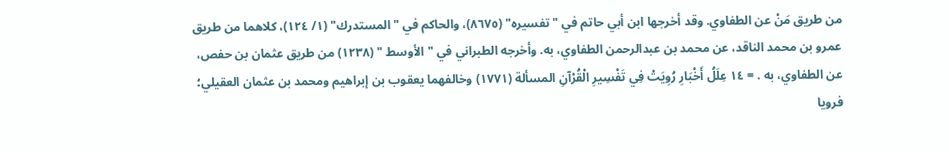من طريق مَنْ عن الطفاوي. وقد أخرجها ابن أبي حاتم في "تفسيره" (٨٦٧٥)، والحاكم في "المستدرك" (١/ ١٢٤)، كلاهما من طريق عمرو بن محمد الناقد، عن محمد بن عبدالرحمن الطفاوي، به. وأخرجه الطبراني في "الأوسط " (١٢٣٨) من طريق عثمان بن حفص، عن الطفاوي، به . = ١٤ عِلَلُ أَخْبَارِ رُوِيَتْ فِي تَفْسِيرِ الْقُرْآنِ المسألة (١٧٧١) وخالفهما يعقوب بن إبراهيم ومحمد بن عثمان العقيلي؛ فرويا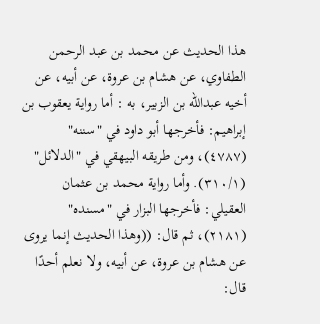هذا الحديث عن محمد بن عبد الرحمن الطفاوي، عن هشام بن عروة، عن أبيه، عن أخيه عبدالله بن الزبير، به : أما رواية يعقوب بن إبراهيم: فأخرجها أبو داود في "سننه" (٤٧٨٧)، ومن طريقه البيهقي في "الدلائل" (٣١٠/١). وأما رواية محمد بن عثمان العقيلي: فأخرجها البزار في "مسنده" (٢١٨١)، ثم قال: ((وهذا الحديث إنما يروى عن هشام بن عروة، عن أبيه، ولا نعلم أحدًا قال: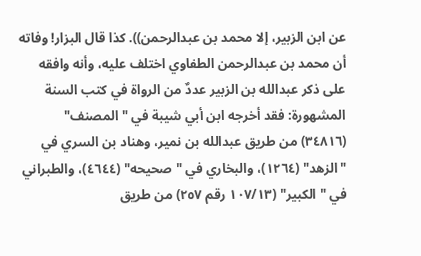عن ابن الزبير، إلا محمد بن عبدالرحمن)). كذا قال البزار! وفاته أن محمد بن عبدالرحمن الطفاوي اختلف عليه، وأنه وافقه على ذكر عبدالله بن الزبير عددٌ من الرواة في كتب السنة المشهورة: فقد أخرجه ابن أبي شيبة في "المصنف" (٣٤٨١٦) من طريق عبدالله بن نمير، وهناد بن السري في "الزهد" (١٢٦٤)، والبخاري في "صحيحه" (٤٦٤٤)، والطبراني في "الكبير" (١٠٧/١٣ رقم ٢٥٧) من طريق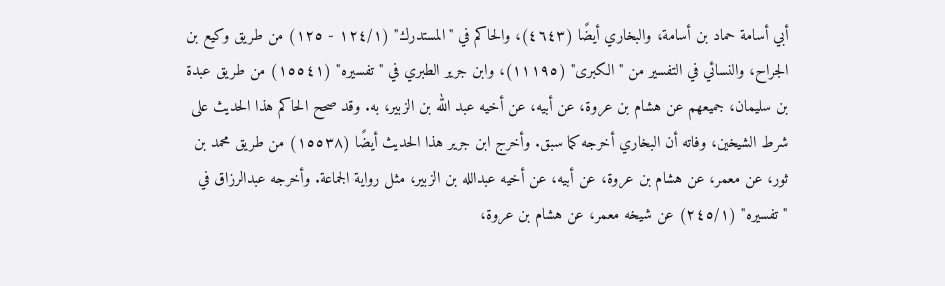أبي أسامة حماد بن أسامة، والبخاري أيضًا (٤٦٤٣)، والحاكم في "المستدرك" (١٢٤/١ - ١٢٥) من طريق وكيع بن الجراح، والنسائي في التفسير من "الكبرى" (١١١٩٥)، وابن جرير الطبري في "تفسيره" (١٥٥٤١) من طريق عبدة بن سليمان، جميعهم عن هشام بن عروة، عن أبيه، عن أخيه عبد الله بن الزبير، به. وقد صحح الحاكم هذا الحديث على شرط الشيخين، وفاته أن البخاري أخرجه كما سبق. وأخرج ابن جرير هذا الحديث أيضًا (١٥٥٣٨) من طريق محمد بن ثور، عن معمر، عن هشام بن عروة، عن أبيه، عن أخيه عبدالله بن الزبير، مثل رواية الجماعة. وأخرجه عبدالرزاق في "تفسيره" (٢٤٥/١) عن شيخه معمر، عن هشام بن عروة،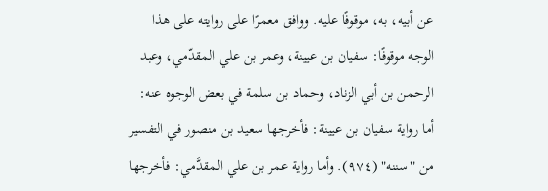عن أبيه، به، موقوفًا عليه. ووافق معمرًا على روايته على هذا الوجه موقوفًا: سفيان بن عيينة، وعمر بن علي المقدّمي، وعبد الرحمن بن أبي الزناد، وحماد بن سلمة في بعض الوجوه عنه: أما رواية سفيان بن عيينة: فأخرجها سعيد بن منصور في التفسير من "سننه" (٩٧٤). وأما رواية عمر بن علي المقدَّمي: فأخرجها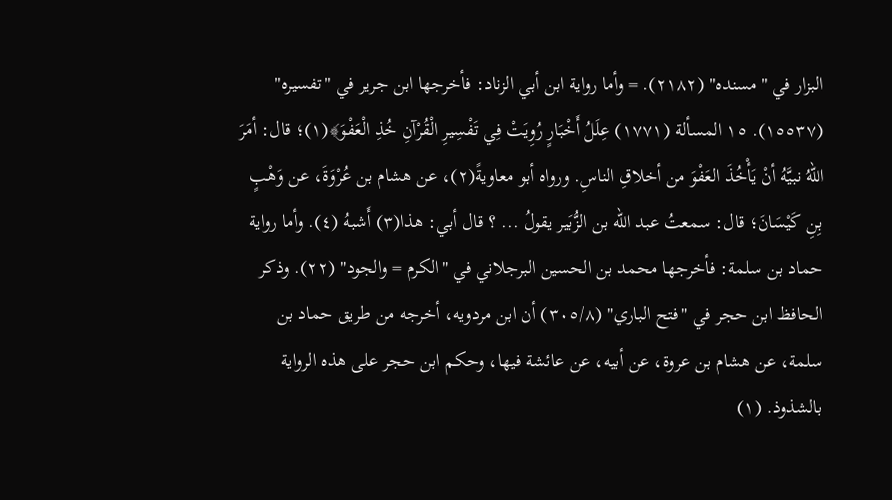البزار في "مسنده" (٢١٨٢). = وأما رواية ابن أبي الزناد: فأخرجها ابن جرير في "تفسيره" (١٥٥٣٧). ١٥ المسألة (١٧٧١) عِلَلُ أَخْبَارٍ رُوِيَتْ فِي تَفْسِيرِ الْقُرْآنِ خُذِ الْعَفْوَ﴾(١)؛ قال: أمَرَ اللهُ نبيَّهُ أنْ يَأْخُذَ العَفْوَ من أخلاقِ الناسِ. ورواه أبو معاويةً(٢)، عن هشام بن عُرْوَةَ، عن وَهْبٍ بِنِ كَيْسَانَ؛ قال: سمعتُ عبد الله بن الزُّبَير يقولُ ... ؟ قال أبي: هذا(٣) أَشبهُ (٤). وأما رواية حماد بن سلمة: فأخرجها محمد بن الحسين البرجلاني في "الكرم = والجود" (٢٢). وذكر الحافظ ابن حجر في "فتح الباري" (٣٠٥/٨) أن ابن مردويه، أخرجه من طريق حماد بن سلمة، عن هشام بن عروة، عن أبيه، عن عائشة فيها، وحكم ابن حجر على هذه الرواية بالشذوذ. (١)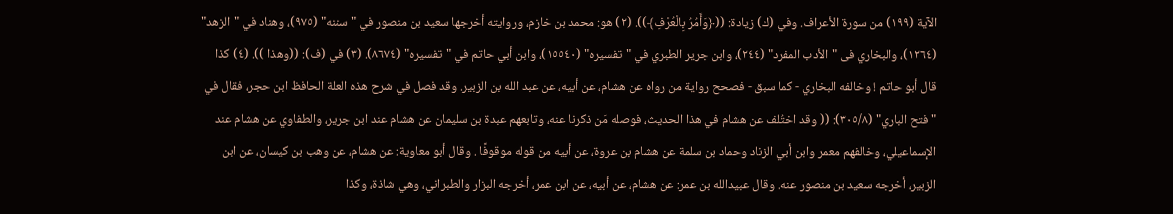الآية (١٩٩) من سورة الأعراف. وفي (ك) زيادة: ((﴿وَأَمُرُ بِالْعُرْفِ﴾)). (٢) هو: محمد بن خازم، وروايته أخرجها سعيد بن منصور في "سننه" (٩٧٥)، وهناد في "الزهد" (١٢٦٤)، والبخاري فى "الأدب المفرد" (٢٤٤)، وابن جرير الطبري في "تفسيره" (١٥٥٤٠)، وابن أبي حاتم في "تفسيره" (٨٦٧٤). (٣) في (ف): ((وهذا )). (٤) كذا قال أبو حاتم ! وخالفه البخاري - كما سبق - فصحح رواية من رواه عن هشام، عن أبيه، عن عبد الله بن الزبير. وقد فصل في شرح هذه العلة الحافظ ابن حجر، فقال في "فتح الباري" (٣٠٥/٨): (( وقد اختُلف عن هشام في هذا الحديث، فوصله مَن ذكرنا عنه، وتابعهم عبدة بن سليمان عن هشام عند ابن جرير، والطفاوي عن هشام عند الإسماعيلي، وخالفهم معمر وابن أبي الزناد وحماد بن سلمة عن هشام بن عروة، عن أبيه من قوله موقوفًا . وقال أبو معاوية: عن هشام، عن وهب بن كيسان، عن ابن الزبير، أخرجه سعيد بن منصور عنه. وقال عبيدالله بن عمر: عن هشام، عن أبيه، عن ابن عمر، أخرجه البزار والطبراني، وهي شاذة، وكذا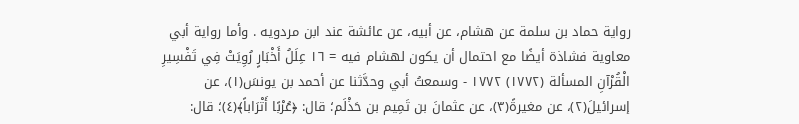رواية حماد بن سلمة عن هشام، عن أبيه، عن عائشة عند ابن مردويه . وأما رواية أبي معاوية فشاذة أيضًا مع احتمال أن يكون لهشام فيه = ١٦ عِلَلُ أَخْبَارٍ رُوِيَتْ فِي تَفْسِيرِ الْقُرْآنِ المسألة (١٧٧٢) ١٧٧٢ - وسمعتُ أبي وحدَّثنا عن أحمد بن يونسَ(١)، عن إسرائيلَ(٢)، عن مغيرةً(٣)، عن عثمانَ بن تَمِيم بن حَذْلَم؛ قال: ﴿عُرْبًا أَتْرَاباً﴾(٤)؛ قال: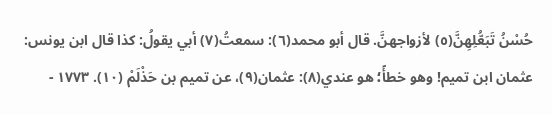حُسْنُ تَبَعُّلِهِنَّ(٥) لأزواجهنَّ. قال أبو محمد(٦): سمعتُ(٧) أبي يقولُ: كذا قال ابن يونس: عثمان ابن تميم! وهو خطأً؛ هو عندي(٨): عثمان(٩)، عن تميم بن حَذْلَمْ (١٠). ١٧٧٣ -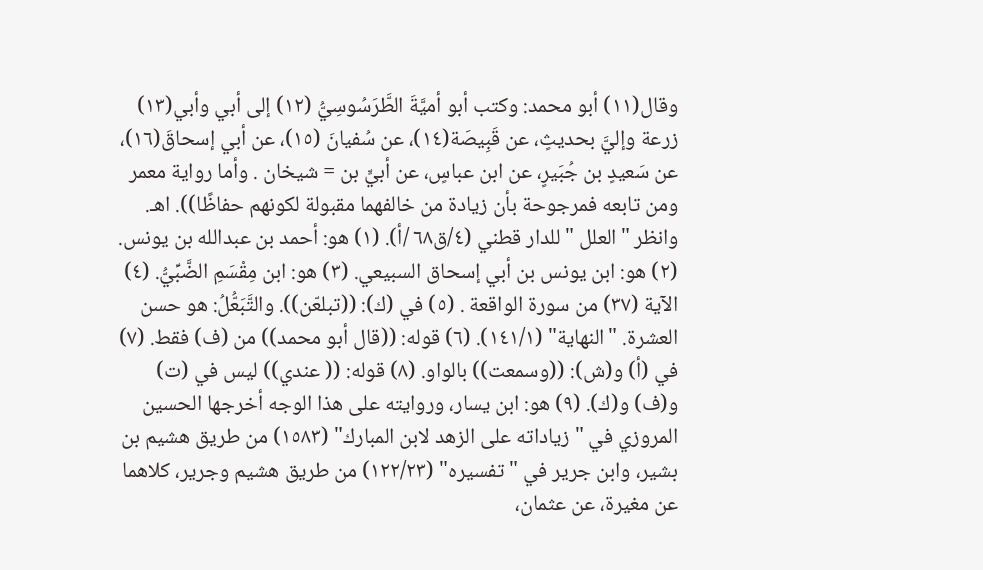وقال(١١) أبو محمد: وكتب أبو أميَّةَ الطَّرَسُوسِيُّ (١٢) إلى أبي وأبي(١٣) زرعة وإليَّ بحديثٍ، عن قَبِيصَة(١٤)، عن سُفيانَ (١٥)، عن أبي إسحاقَ(١٦)، عن سَعيدٍ بن جُبَيرٍ، عن ابن عباسٍ، عن أبيٍّ بن = شيخان . وأما رواية معمر ومن تابعه فمرجوحة بأن زيادة من خالفهما مقبولة لكونهم حفاظًا)). اهـ. وانظر "العلل " للدار قطني (٤/ق٦٨ /أ). (١) هو: أحمد بن عبدالله بن يونس. (٢) هو: ابن يونس بن أبي إسحاق السبيعي. (٣) هو: ابن مِقْسَمِ الضَّبِّيُّ. (٤) الآية (٣٧) من سورة الواقعة . (٥) في (ك): ((تبلعّن)). والتَّبَعُّلُ: هو حسن العشرة. "النهاية" (١٤١/١). (٦) قوله: ((قال أبو محمد)) من (ف) فقط. (٧) في (أ) و(ش): ((وسمعت)) بالواو. (٨) قوله: (( عندي)) ليس في (ت) و(ف) و(ك). (٩) هو: ابن يسار، وروايته على هذا الوجه أخرجها الحسين المروزي في "زياداته على الزهد لابن المبارك" (١٥٨٣) من طريق هشيم بن بشير، وابن جرير في " تفسيره" (١٢٢/٢٣) من طريق هشيم وجرير، كلاهما عن مغيرة، عن عثمان،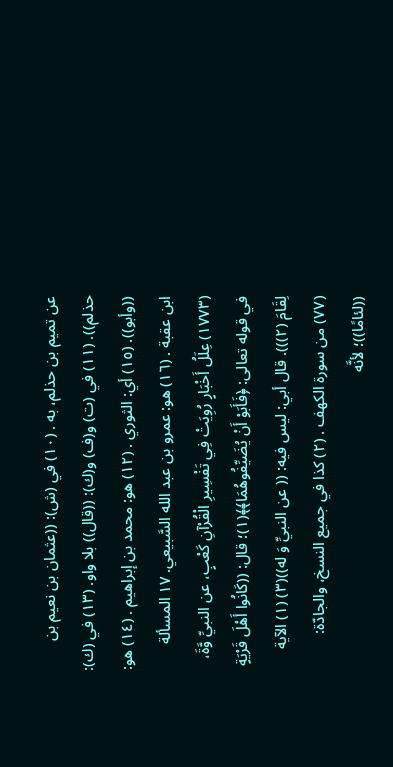عن تميم بن حذلم، به . (١٠) في (ش): ((عثمان بن نعيم بن حذلم)). (١١) في (ت) و(ف) و(ك): ((قال)) بلا واو. (١٣) في (ك): ((وأبو)). (١٥) أي: الثوري . (١٢) هو: محمد بن إبراهيم . (١٤) هو: ابن عقبة . (١٦) هو: عمرو بن عبد الله السَّبيعي. ١٧ المسألة (١٧٧٣) عِلَلُ أَخْبَارٍ رُوِيَتْ فِي تَفْسِيرِ الْقُرْآنِ كَعْبٍ، عن النبيِّ وَّةَ، في قوله تعالى: ﴿فَأَبَوْ أَنْ يُضَيِّفُوهُمَا﴾﴾(١)؛ قال: ((كَانُوا أَهْلَ قَرْيَةٍ لِقَامَ (٢))). قال أبي: ليس فيه: (( عن النبيِّ وَ له))(٣) (١) الآية (٧٧) من سورة الكهف . (٢) كذا في جميع النسخ، والجادّة: ((لئامًا))؛ لأنَّه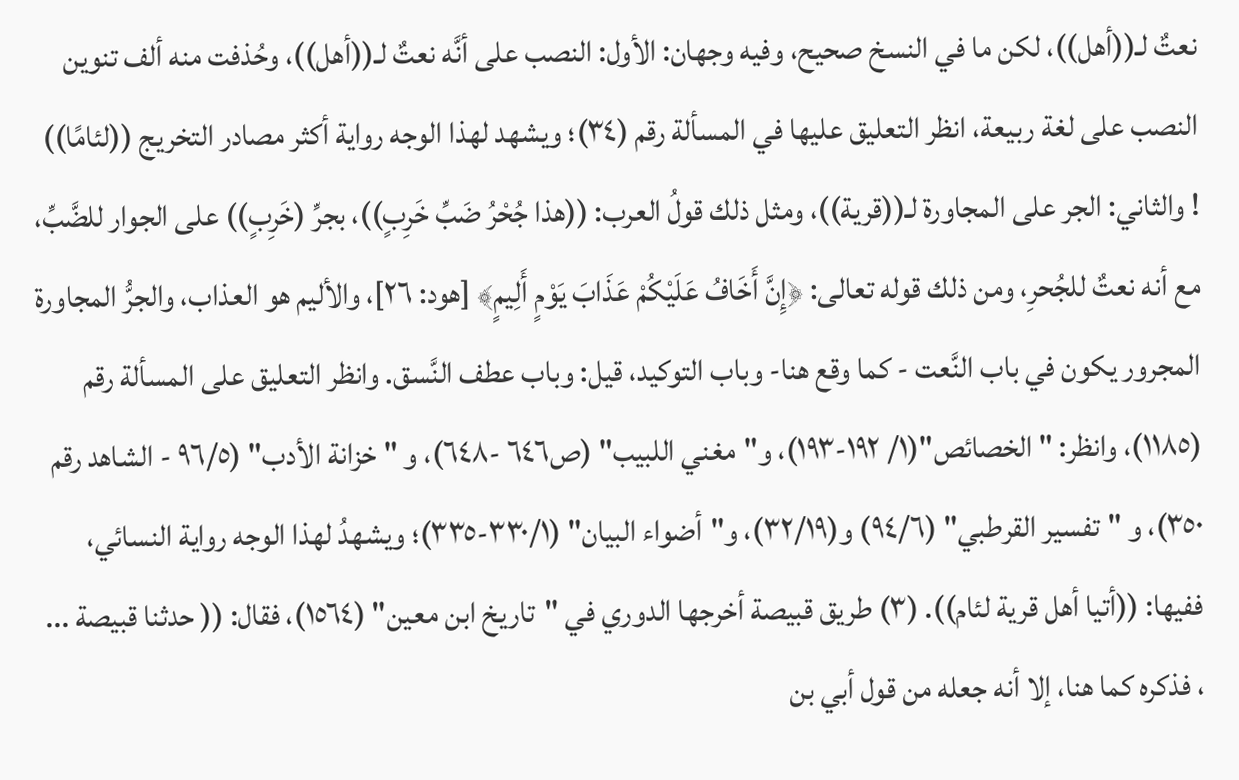نعتٌ لـ((أهل))، لكن ما في النسخ صحیح، وفيه وجهان: الأول: النصب على أنَّه نعتٌ لـ((أهل))، وحُذفت منه ألف تنوين النصب على لغة ربيعة، انظر التعليق عليها في المسألة رقم (٣٤)؛ ويشهد لهذا الوجه رواية أكثر مصادر التخريج ((لئامًا)) ! والثاني: الجر على المجاورة لـ((قرية))، ومثل ذلك قولُ العرب: ((هذا جُحْرُ ضَبِّ خَرِبٍ))، بجرِّ (خَرِبٍ)) على الجوار للضَّبِّ، مع أنه نعتٌ للجُحرِ، ومن ذلك قوله تعالى: ﴿إِنَّ أَخَافُ عَلَيْكُمْ عَذَابَ يَوْمٍ أَلِيمٍ﴾ [هود: ٢٦]، والأليم هو العذاب، والجرُّ المجاورة المجرور يكون في باب النَّعت - كما وقع هنا- وباب التوكيد، قيل: وباب عطف النَّسق. وانظر التعليق على المسألة رقم (١١٨٥)، وانظر: "الخصائص"(١/ ١٩٢-١٩٣)، و"مغني اللبيب" (ص٦٤٦ -٦٤٨)، و "خزانة الأدب" (٩٦/٥ - الشاهد رقم ٣٥٠)، و "تفسير القرطبي" (٩٤/٦) و(٣٢/١٩)، و"أضواء البيان" (٣٣٠/١-٣٣٥)؛ ويشهدُ لهذا الوجه رواية النسائي، ففيها: ((أتيا أهل قرية لئام)). (٣) طريق قبيصة أخرجها الدوري في "تاريخ ابن معين" (١٥٦٤)، فقال: (( حدثنا قبيصة ... ، فذكره كما هنا، إلا أنه جعله من قول أبي بن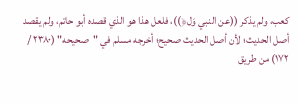كعب، ولم يذكر ((عن النبي وَل﴿))، فلعل هذا هو الذي قصده أبو حاتم، ولم يقصد أصل الحديث؛ لأن أصل الحديث صحيح؛ أخرجه مسلم في "صحيحه" (٢٣٨٠ / ١٧٢) من طريق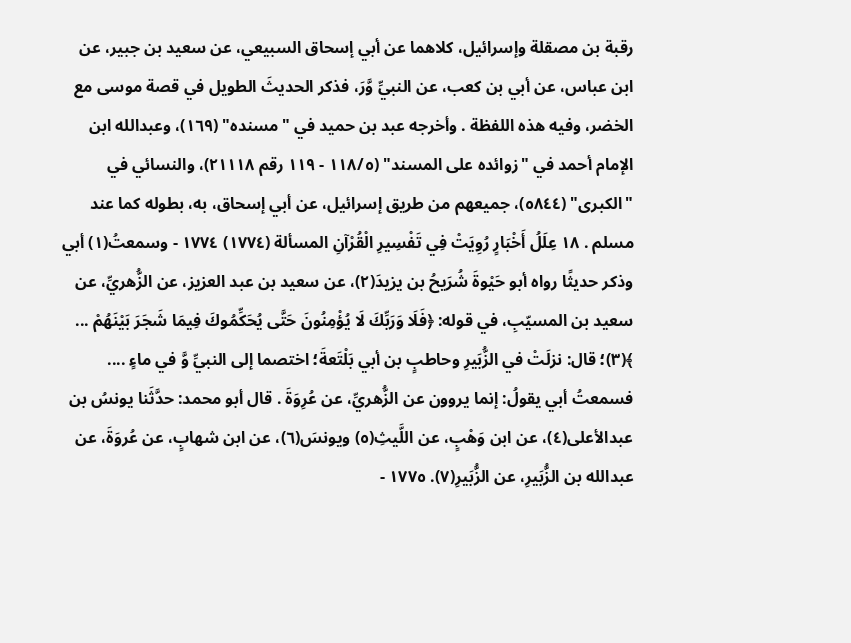رقبة بن مصقلة وإسرائيل، كلاهما عن أبي إسحاق السبيعي، عن سعيد بن جبير، عن ابن عباس، عن أبي بن كعب، عن النبيِّ وَّرَ، فذكر الحديثَ الطويل في قصة موسى مع الخضر، وفيه هذه اللفظة . وأخرجه عبد بن حميد في "مسنده" (١٦٩)، وعبدالله ابن الإمام أحمد في "زوائده على المسند" (١١٨/٥ - ١١٩ رقم ٢١١١٨)، والنسائي في "الكبرى" (٥٨٤٤)، جميعهم من طريق إسرائيل، عن أبي إسحاق، به، بطوله كما عند مسلم . ١٨ عِلَلُ أَخْبَارٍ رُوِيَتْ فِي تَفْسِيرِ الْقُرْآنِ المسألة (١٧٧٤) ١٧٧٤ - وسمعتُ(١) أبي وذكر حديثًا رواه أبو حَيْوةَ شُرَيحُ بن يزيدَ(٢)، عن سعيد بن عبد العزيز، عن الزُّهريِّ، عن سعيد بن المسيّبِ، في قوله: ﴿فَلَا وَرَبِّكَ لَا يُؤْمِنُونَ حَتَّى يُحَكِّمُوكَ فِيمَا شَجَرَ بَيْنَهُمْ ... ﴾(٣)؛ قال: نزلَتْ في الزُّبَيرِ وحاطبٍ بن أبي بَلْتَعةَ؛ اختصما إلى النبيِّ وَّ في ماءٍ .... فسمعتُ أبي يقولُ: إنما يروون عن الزُّهريِّ، عن عُرِوَةَ . قال أبو محمد: حدَّثَنا يونسُ بن عبدالأعلى(٤)، عن ابن وَهْبٍ، عن اللَّيثِ(٥) ويونسَ(٦)، عن ابن شهابٍ، عن عُروَةَ، عن عبدالله بن الزُّبَيرِ، عن الزُّبَيرِ(٧). ١٧٧٥ -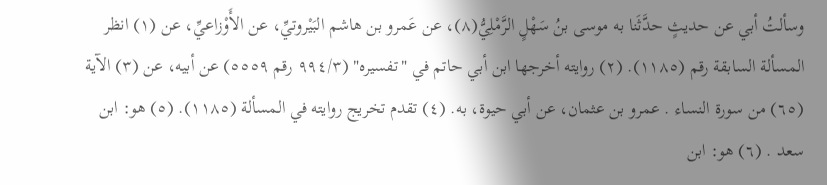وسألتُ أبي عن حديثٍ حدَّثَنا به موسى بنُ سَهْلٍ الرَّمْلِيُّ(٨)، عن عَمرو بن هاشم البَيْروتيِّ، عن الأَوْزاعيِّ، عن (١) انظر المسألة السابقة رقم (١١٨٥). (٢) روايته أخرجها ابن أبي حاتم في "تفسيره" (٩٩٤/٣ رقم ٥٥٥٩) عن أبيه، عن (٣) الآية (٦٥) من سورة النساء . عمرو بن عثمان، عن أبي حيوة، به. (٤) تقدم تخريج روايته في المسألة (١١٨٥). (٥) هو: ابن سعد . (٦) هو: ابن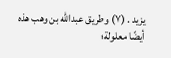يزيد . (٧) وطريق عبدالله بن وهب هذه أيضًا معلولة؛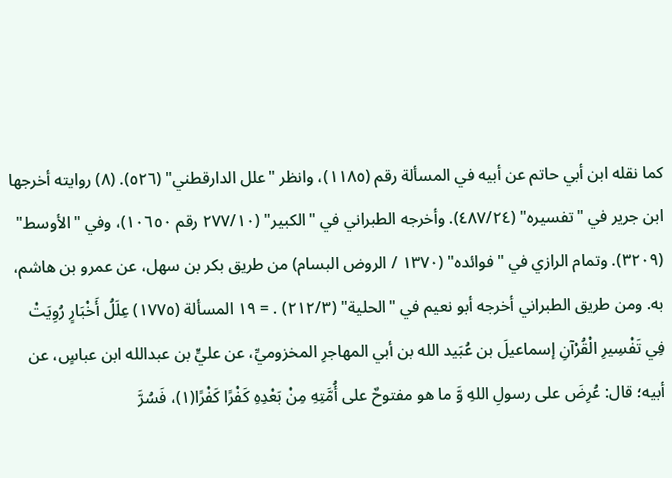كما نقله ابن أبي حاتم عن أبيه في المسألة رقم (١١٨٥)، وانظر "علل الدارقطني" (٥٢٦). (٨) روايته أخرجها ابن جرير في "تفسيره" (٤٨٧/٢٤). وأخرجه الطبراني في "الكبير" (٢٧٧/١٠ رقم ١٠٦٥٠)، وفي "الأوسط" (٣٢٠٩). وتمام الرازي في "فوائده" (١٣٧٠ / الروض البسام) من طريق بكر بن سهل، عن عمرو بن هاشم، به. ومن طريق الطبراني أخرجه أبو نعيم في "الحلية" (٢١٢/٣) . = ١٩ المسألة (١٧٧٥) عِلَلُ أَخْبَارٍ رُوِيَتْ فِي تَفْسِيرِ الْقُرْآنِ إسماعيلَ بن عُبَيد الله بن أبي المهاجرِ المخزوميِّ، عن عليٍّ بن عبدالله ابن عباسٍ، عن أبيه؛ قال: عُرِضَ على رسولِ اللهِ وَّ ما هو مفتوحٌ على أُمَّتِهِ مِنْ بَعْدِهِ كَفْرًا كَفْرًا(١)، فَسُرَّ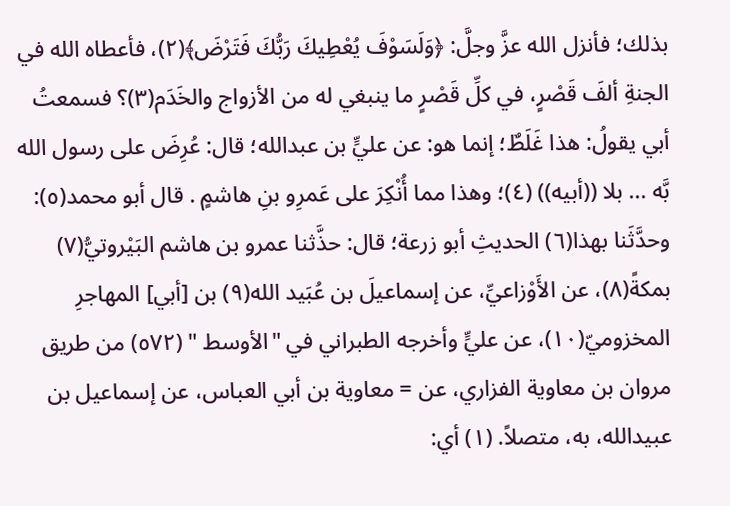بذلك؛ فأنزل الله عزَّ وجلَّ: ﴿وَلَسَوْفَ يُعْطِيكَ رَبُّكَ فَتَرْضَ﴾(٢)، فأعطاه الله في الجنةِ ألفَ قَصْرٍ، في كلِّ قَصْرٍ ما ينبغي له من الأزواج والخَدَم(٣)؟ فسمعتُ أبي يقولُ: هذا غَلَطٌ؛ إنما هو: عن عليٍّ بن عبدالله؛ قال: عُرِضَ على رسول الله بَّه ... بلا ((أبيه)) (٤)؛ وهذا مما أُنْكِرَ على عَمرِو بنِ هاشمٍ . قال أبو محمد(٥): وحدَّثَنا بهذا(٦) الحديثِ أبو زرعة؛ قال: حذَّثنا عمرو بن هاشم البَيْروتيُّ(٧) بمكةً(٨)، عن الأَوْزاعيِّ، عن إسماعيلَ بن عُبَيد الله(٩) بن [أبي] المهاجرِ المخزوميّ(١٠)، عن عليٍّ وأخرجه الطبراني في "الأوسط " (٥٧٢) من طريق مروان بن معاوية الفزاري، عن = معاوية بن أبي العباس، عن إسماعيل بن عبيدالله، به، متصلاً. (١) أي: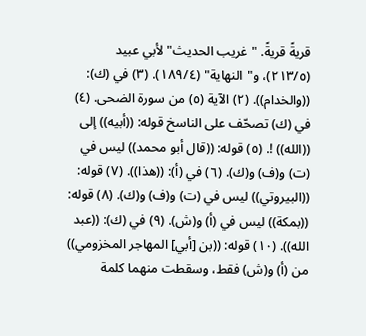قريةً قريةً. "غريب الحديث" لأبي عبيد (٢١٣/٥)، و"النهاية" (١٨٩/٤). (٣) في (ك): ((والخدام)). (٢) الآية (٥) من سورة الضحى. (٤) في (ك) تصحّف على الناسخ قوله: ((أبيه)) إلى ((الله)) !. (٥) قوله: ((قال أبو محمد)) ليس في (ت) و(ف) و(ك). (٦) في (أ): ((هذا)). (٧) قوله: ((البيروتي)) ليس في (ت) و(ف) و(ك). (٨) قوله: ((بمكة)) ليس في (أ) و(ش). (٩) في (ك): ((عبد الله)). (١٠) قوله: ((بن [أبي] المهاجر المخزومي)) من (أ) و(ش) فقط، وسقطت منهما كلمة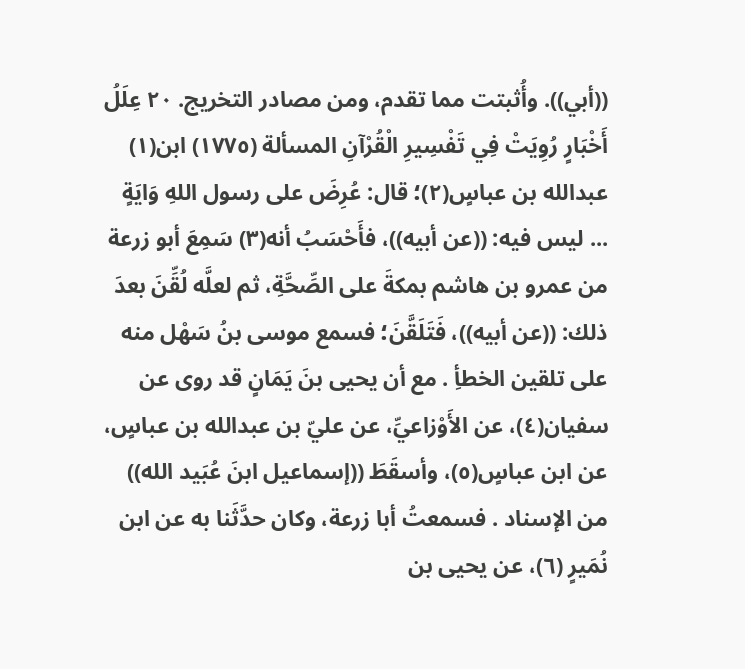((أبي)). وأُثبتت مما تقدم، ومن مصادر التخريج. ٢٠ عِلَلُ أَخْبَارٍ رُوِيَتْ فِي تَفْسِيرِ الْقُرْآنِ المسألة (١٧٧٥) ابن(١) عبدالله بن عباسٍ(٢)؛ قال: عُرِضَ على رسول اللهِ وَايَةٍ ... ليس فيه: ((عن أبيه))، فأَحْسَبُ أنه(٣) سَمِعَ أبو زرعة من عمرو بن هاشم بمكةَ على الصِّحَّةِ، ثم لعلَّه لُقِّنَ بعدَ ذلك: ((عن أبيه))، فَتَلَقَّنَ؛ فسمع موسى بنُ سَهْل منه على تلقين الخطأِ . مع أن يحيى بنَ يَمَانٍ قد روى عن سفيان(٤)، عن الأَوْزاعيِّ، عن عليّ بن عبدالله بن عباسٍ، عن ابن عباسٍ(٥)، وأسقَطَ ((إسماعيل ابنَ عُبَيد الله)) من الإسناد . فسمعتُ أبا زرعة، وكان حدَّثَنا به عن ابن نُمَيرٍ (٦)، عن يحيى بن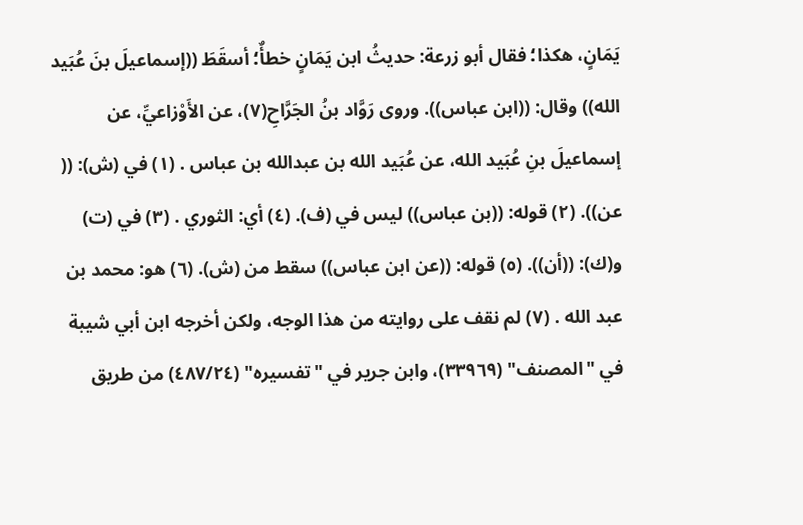يَمَانٍ، هكذا؛ فقال أبو زرعة: حديثُ ابن يَمَانٍ خطأٌ؛ أسقَطَ ((إسماعيلَ بنَ عُبَيد الله)) وقال: ((ابن عباس)). وروى رَوَّاد بنُ الجَرَّاحِ(٧)، عن الأَوْزاعيِّ، عن إسماعيلَ بنِ عُبَيد الله، عن عُبَيد الله بن عبدالله بن عباس . (١) في (ش): (( عن)). (٢) قوله: ((بن عباس)) ليس في (ف). (٤) أي: الثوري . (٣) في (ت) و(ك): ((أن)). (٥) قوله: ((عن ابن عباس)) سقط من (ش). (٦) هو: محمد بن عبد الله . (٧) لم نقف على روايته من هذا الوجه، ولكن أخرجه ابن أبي شيبة في "المصنف" (٣٣٩٦٩)، وابن جرير في "تفسيره" (٤٨٧/٢٤) من طريق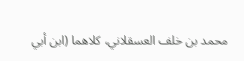محمد بن خلف العسقلاني، كلاهما (ابن أبي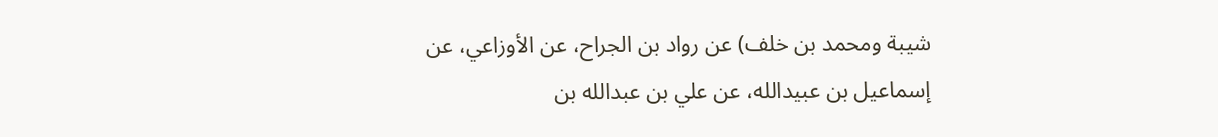شيبة ومحمد بن خلف) عن رواد بن الجراح، عن الأوزاعي، عن إسماعيل بن عبيدالله، عن علي بن عبدالله بن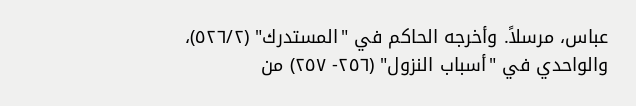عباس، مرسلاً. وأخرجه الحاكم في "المستدرك" (٥٢٦/٢)، والواحدي في "أسباب النزول" (٢٥٦- ٢٥٧) من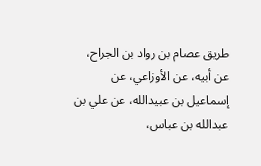طريق عصام بن رواد بن الجراح، عن أبيه، عن الأوزاعي، عن إسماعيل بن عبيدالله، عن علي بن عبدالله بن عباس،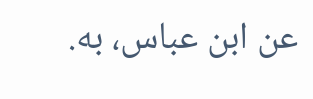عن ابن عباس، به.